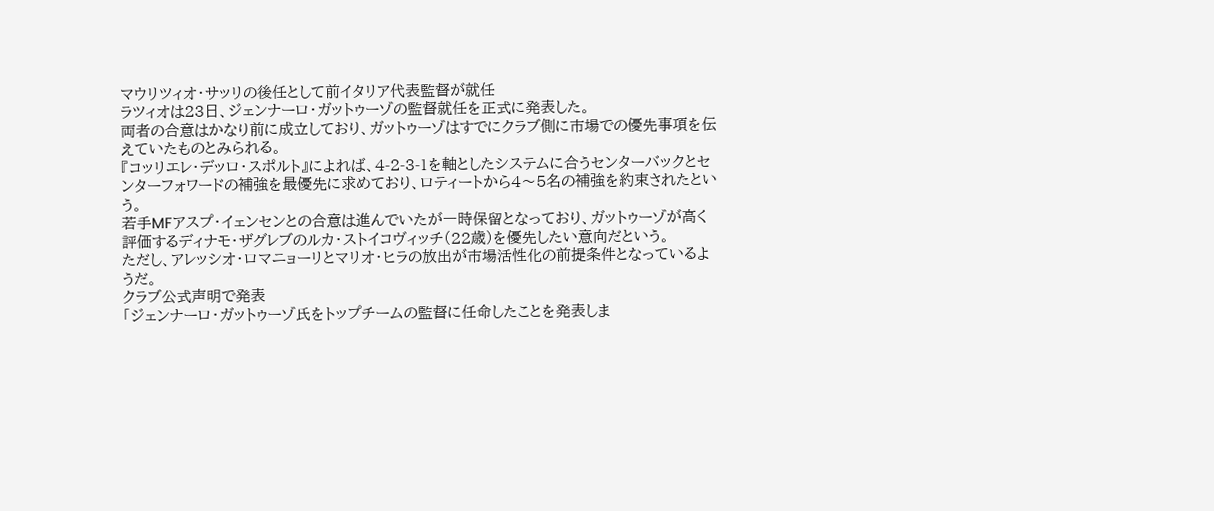マウリツィオ・サッリの後任として前イタリア代表監督が就任
ラツィオは23日、ジェンナーロ・ガットゥーゾの監督就任を正式に発表した。
両者の合意はかなり前に成立しており、ガットゥーゾはすでにクラブ側に市場での優先事項を伝えていたものとみられる。
『コッリエレ・デッロ・スポルト』によれば、4-2-3-1を軸としたシステムに合うセンターバックとセンターフォワードの補強を最優先に求めており、ロティートから4〜5名の補強を約束されたという。
若手MFアスプ・イェンセンとの合意は進んでいたが一時保留となっており、ガットゥーゾが高く評価するディナモ・ザグレブのルカ・ストイコヴィッチ(22歳)を優先したい意向だという。
ただし、アレッシオ・ロマニョーリとマリオ・ヒラの放出が市場活性化の前提条件となっているようだ。
クラブ公式声明で発表
「ジェンナーロ・ガットゥーゾ氏をトップチームの監督に任命したことを発表しま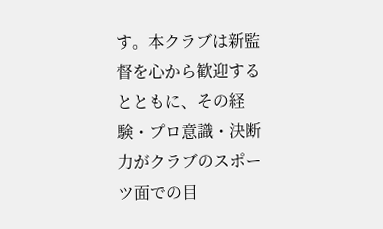す。本クラブは新監督を心から歓迎するとともに、その経験・プロ意識・決断力がクラブのスポーツ面での目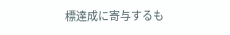標達成に寄与するも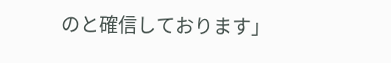のと確信しております」